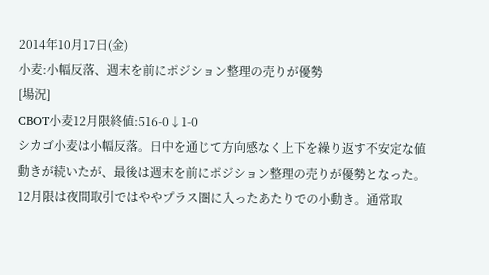2014年10月17日(金)
小麦:小幅反落、週末を前にポジション整理の売りが優勢
[場況]
CBOT小麦12月限終値:516-0↓1-0
シカゴ小麦は小幅反落。日中を通じて方向感なく上下を繰り返す不安定な値動きが続いたが、最後は週末を前にポジション整理の売りが優勢となった。12月限は夜間取引ではややプラス圏に入ったあたりでの小動き。通常取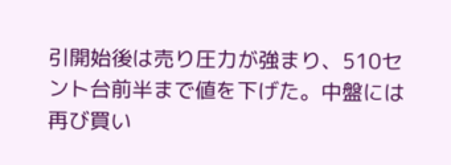引開始後は売り圧力が強まり、510セント台前半まで値を下げた。中盤には再び買い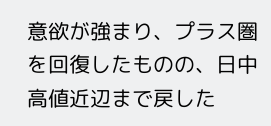意欲が強まり、プラス圏を回復したものの、日中高値近辺まで戻した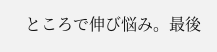ところで伸び悩み。最後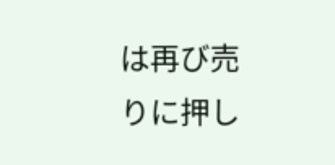は再び売りに押し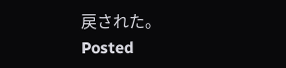戻された。
Posted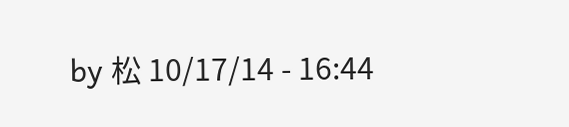by 松 10/17/14 - 16:44